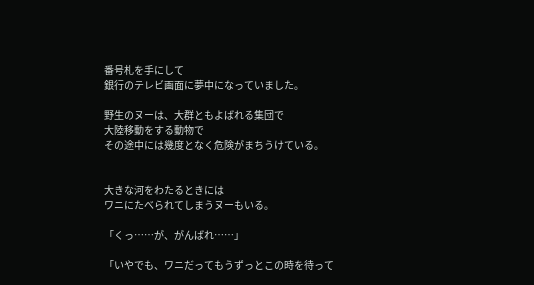番号札を手にして
銀行のテレビ画面に夢中になっていました。

野生のヌーは、大群ともよばれる集団で
大陸移動をする動物で
その途中には幾度となく危険がまちうけている。


大きな河をわたるときには
ワニにたべられてしまうヌーもいる。

「くっ……が、がんばれ……」

「いやでも、ワニだってもうずっとこの時を待って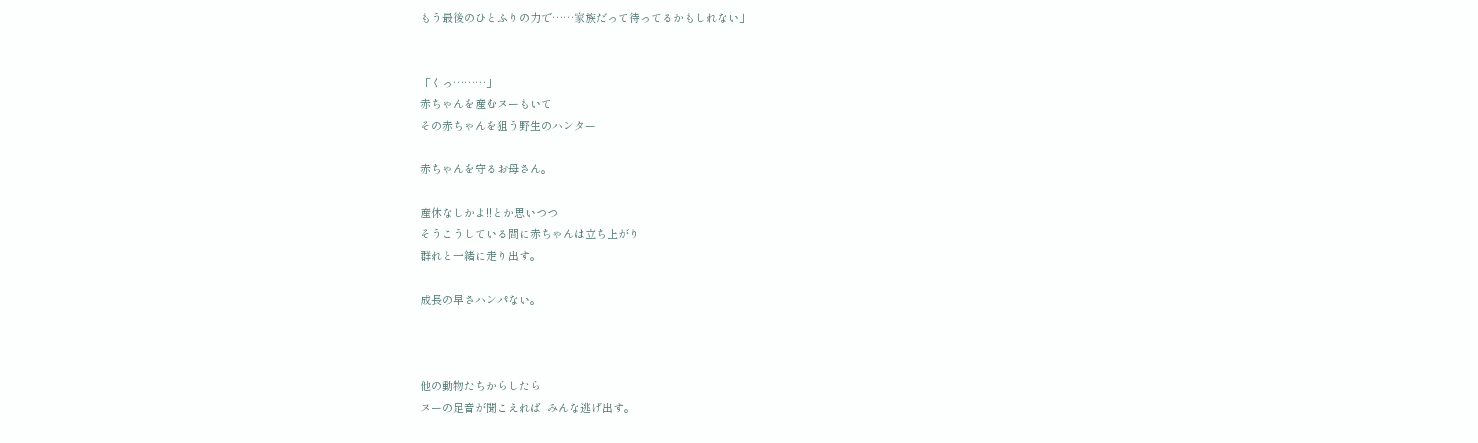もう最後のひとふりの力で……家族だって待ってるかもしれない」


「くっ………」
赤ちゃんを産むヌーもいて
その赤ちゃんを狙う野生のハンター

赤ちゃんを守るお母さん。

産休なしかよ!!とか思いつつ
そうこうしている間に赤ちゃんは立ち上がり
群れと一緒に走り出す。

成長の早さハンパない。



他の動物たちからしたら
ヌーの足音が聞こえれば  みんな逃げ出す。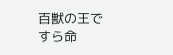百獣の王ですら命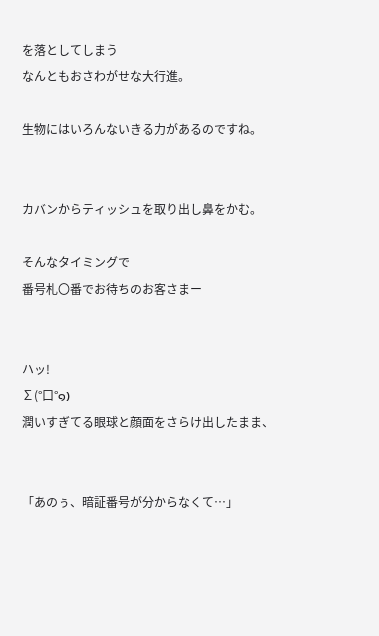を落としてしまう
なんともおさわがせな大行進。

生物にはいろんないきる力があるのですね。


カバンからティッシュを取り出し鼻をかむ。

そんなタイミングで
番号札〇番でお待ちのお客さまー


ハッ!
∑(°口°๑)
潤いすぎてる眼球と顔面をさらけ出したまま、


「あのぅ、暗証番号が分からなくて…」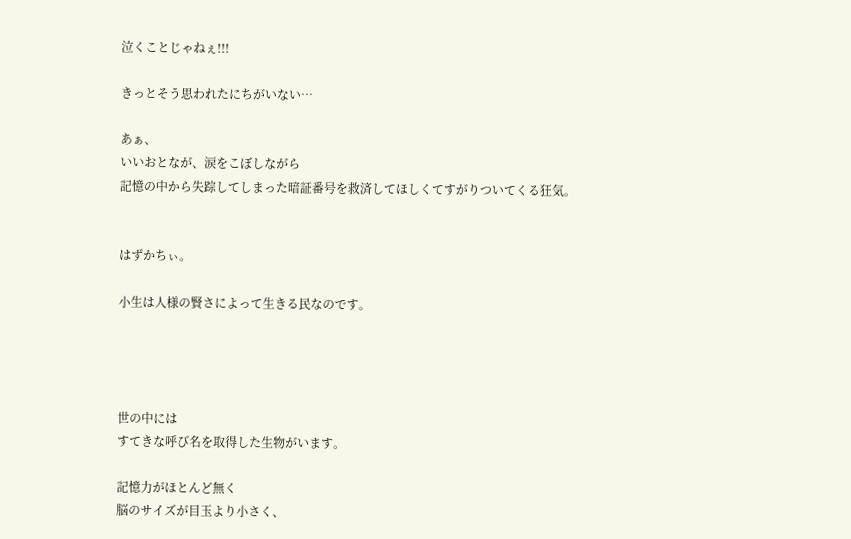泣くことじゃねぇ!!!

きっとそう思われたにちがいない…

あぁ、
いいおとなが、涙をこぼしながら
記憶の中から失踪してしまった暗証番号を救済してほしくてすがりついてくる狂気。


はずかちぃ。

小生は人様の賢さによって生きる民なのです。




世の中には
すてきな呼び名を取得した生物がいます。

記憶力がほとんど無く
脳のサイズが目玉より小さく、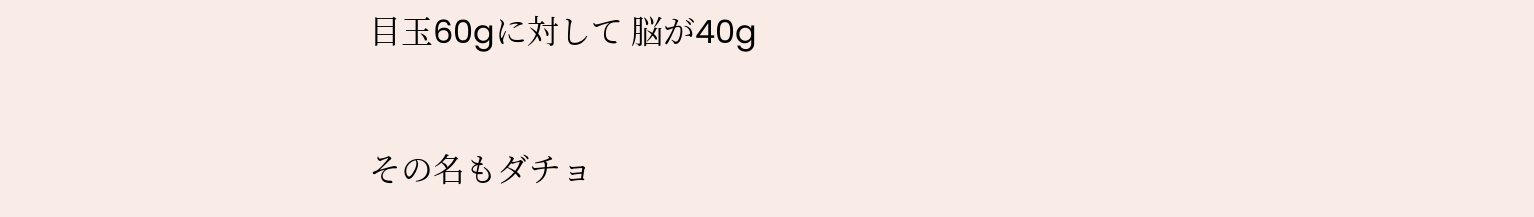目玉60gに対して 脳が40g

その名もダチョ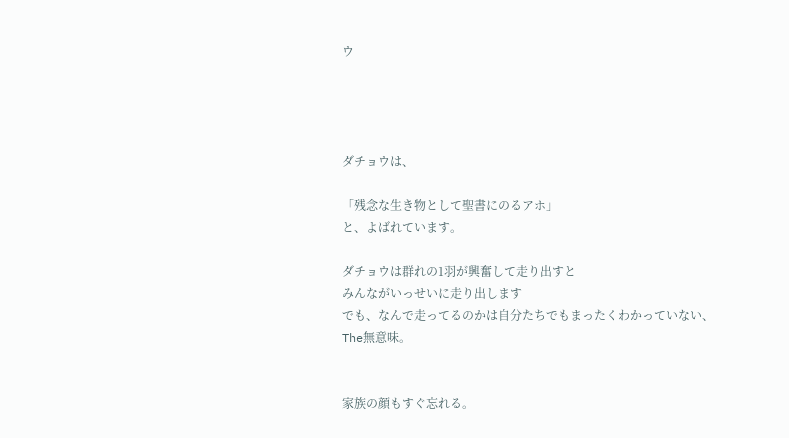ウ




ダチョウは、

「残念な生き物として聖書にのるアホ」
と、よばれています。

ダチョウは群れの1羽が興奮して走り出すと
みんながいっせいに走り出します
でも、なんで走ってるのかは自分たちでもまったくわかっていない、The無意味。


家族の顔もすぐ忘れる。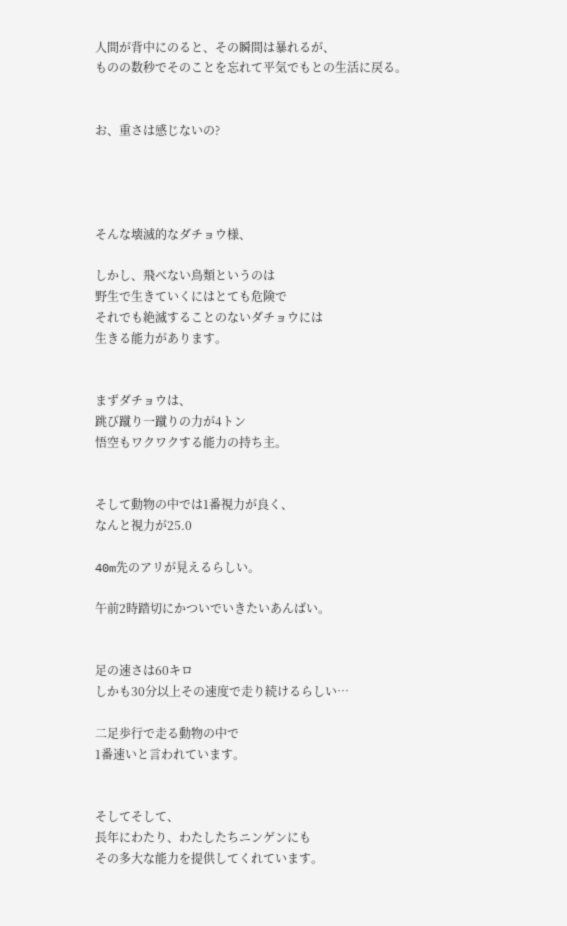人間が背中にのると、その瞬間は暴れるが、
ものの数秒でそのことを忘れて平気でもとの生活に戻る。


お、重さは感じないの?




そんな壊滅的なダチョウ様、

しかし、飛べない鳥類というのは
野生で生きていくにはとても危険で
それでも絶滅することのないダチョウには
生きる能力があります。


まずダチョウは、
跳び蹴り一蹴りの力が4トン
悟空もワクワクする能力の持ち主。


そして動物の中では1番視力が良く、
なんと視力が25.0

40m先のアリが見えるらしい。

午前2時踏切にかついでいきたいあんばい。


足の速さは60キロ
しかも30分以上その速度で走り続けるらしい…

二足歩行で走る動物の中で
1番速いと言われています。


そしてそして、
長年にわたり、わたしたちニンゲンにも
その多大な能力を提供してくれています。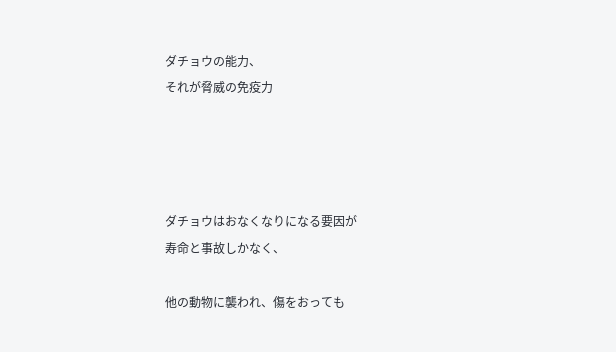ダチョウの能力、
それが脅威の免疫力




ダチョウはおなくなりになる要因が
寿命と事故しかなく、

他の動物に襲われ、傷をおっても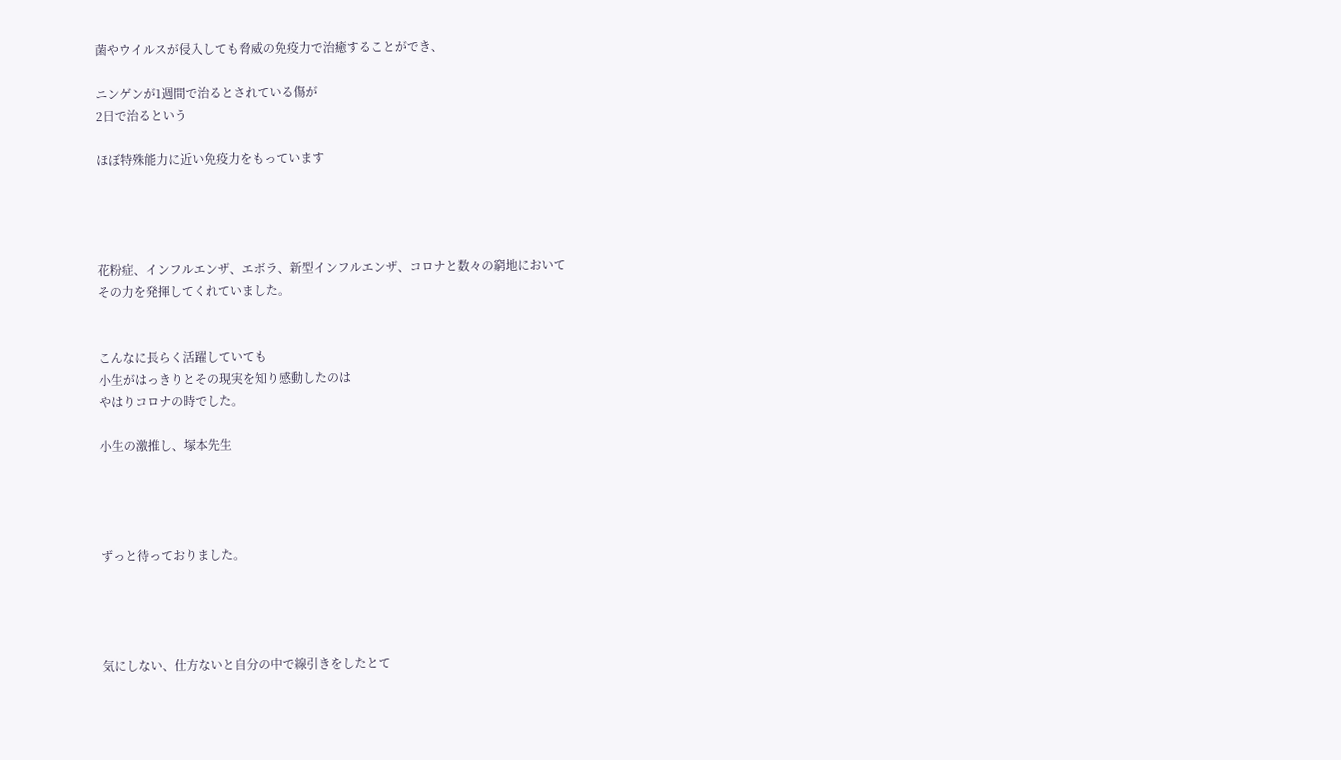菌やウイルスが侵入しても脅威の免疫力で治癒することができ、

ニンゲンが1週間で治るとされている傷が
2日で治るという

ほぼ特殊能力に近い免疫力をもっています




花粉症、インフルエンザ、エボラ、新型インフルエンザ、コロナと数々の窮地において
その力を発揮してくれていました。


こんなに長らく活躍していても
小生がはっきりとその現実を知り感動したのは
やはりコロナの時でした。

小生の激推し、塚本先生




ずっと待っておりました。




気にしない、仕方ないと自分の中で線引きをしたとて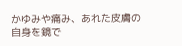かゆみや痛み、あれた皮膚の自身を鏡で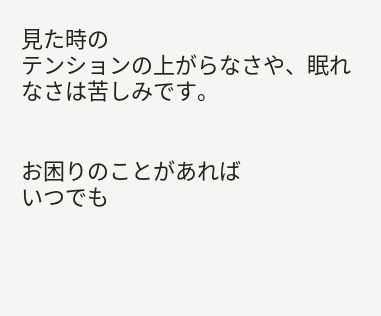見た時の
テンションの上がらなさや、眠れなさは苦しみです。


お困りのことがあれば
いつでも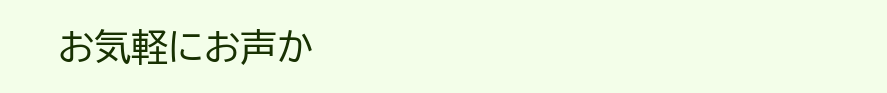お気軽にお声か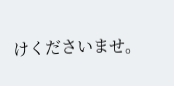けくださいませ。